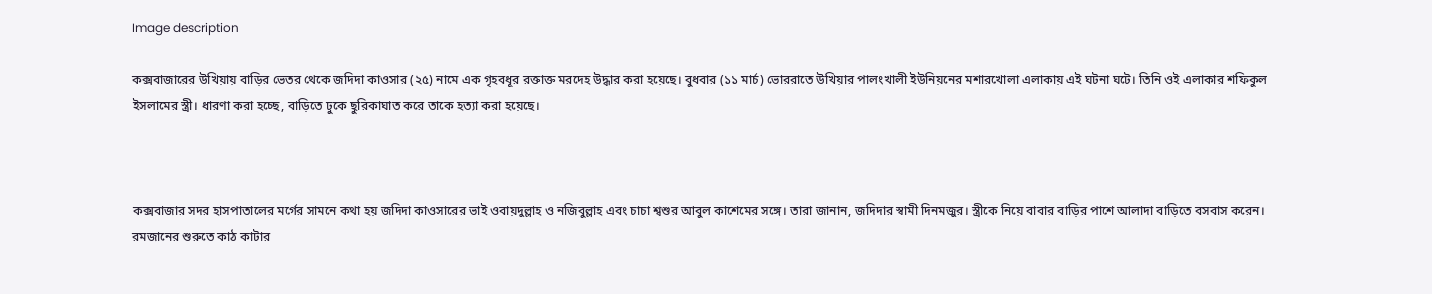Image description

কক্সবাজারের উখিয়ায় বাড়ির ভেতর থেকে জদিদা কাওসার (২৫) নামে এক গৃহবধূর রক্তাক্ত মরদেহ উদ্ধার করা হয়েছে। বুধবার (১১ মার্চ) ভোররাতে উখিয়ার পালংখালী ইউনিয়নের মশারখোলা এলাকায় এই ঘটনা ঘটে। তিনি ওই এলাকার শফিকুল ইসলামের স্ত্রী। ধারণা করা হচ্ছে, বাড়িতে ঢুকে ছুরিকাঘাত করে তাকে হত্যা করা হয়েছে।



কক্সবাজার সদর হাসপাতালের মর্গের সামনে কথা হয় জদিদা কাওসারের ভাই ওবায়দুল্লাহ ও নজিবুল্লাহ এবং চাচা শ্বশুর আবুল কাশেমের সঙ্গে। তারা জানান, জদিদার স্বামী দিনমজুর। স্ত্রীকে নিয়ে বাবার বাড়ির পাশে আলাদা বাড়িতে বসবাস করেন। রমজানের শুরুতে কাঠ কাটার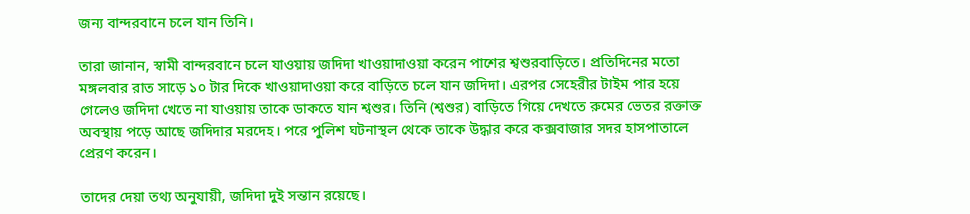জন্য বান্দরবানে চলে যান তিনি।

তারা জানান, স্বামী বান্দরবানে চলে যাওয়ায় জদিদা খাওয়াদাওয়া করেন পাশের শ্বশুরবাড়িতে। প্রতিদিনের মতো মঙ্গলবার রাত সাড়ে ১০ টার দিকে খাওয়াদাওয়া করে বাড়িতে চলে যান জদিদা। এরপর সেহেরীর টাইম পার হয়ে গেলেও জদিদা খেতে না যাওয়ায় তাকে ডাকতে যান শ্বশুর। তিনি (শ্বশুর) বাড়িতে গিয়ে দেখতে রুমের ভেতর রক্তাক্ত অবস্থায় পড়ে আছে জদিদার মরদেহ। পরে পুলিশ ঘটনাস্থল থেকে তাকে উদ্ধার করে কক্সবাজার সদর হাসপাতালে প্রেরণ করেন।

তাদের দেয়া তথ্য অনুযায়ী, জদিদা দুই সন্তান রয়েছে।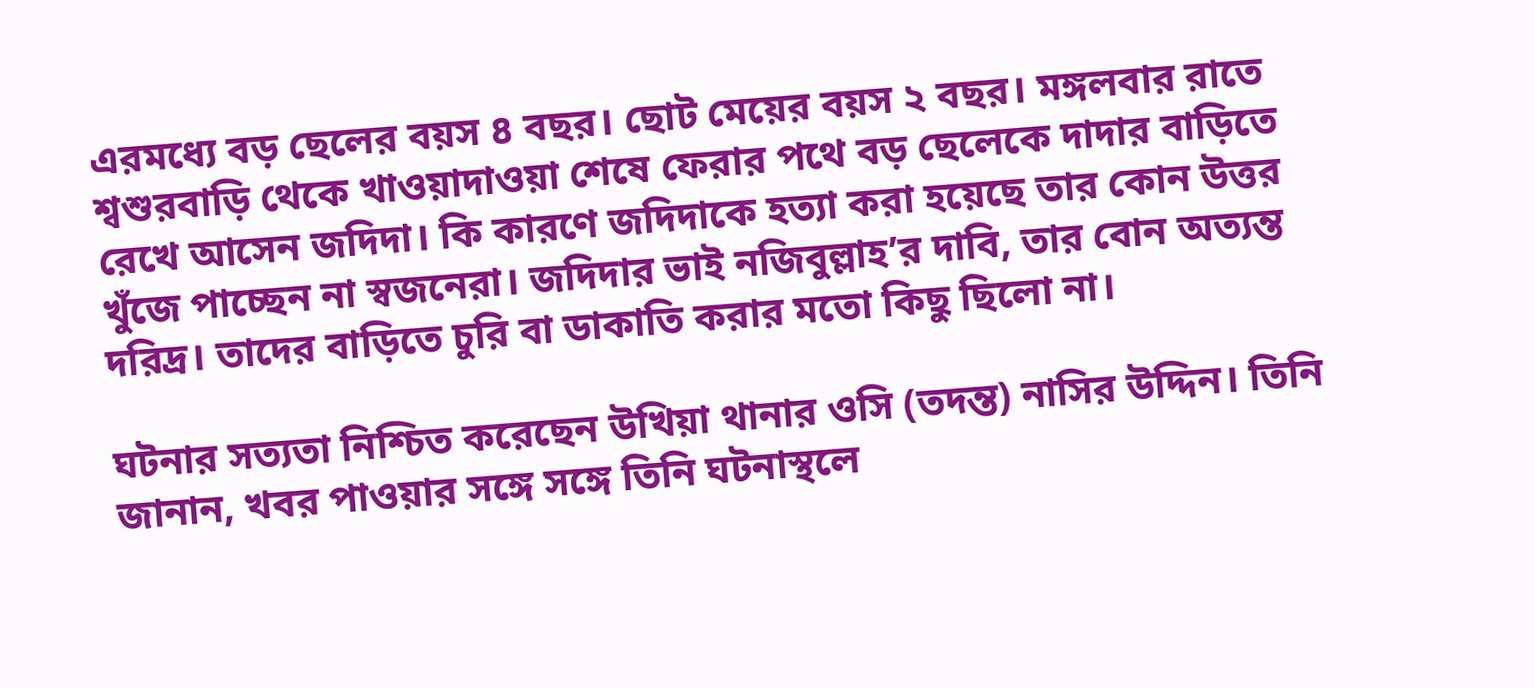এরমধ্যে বড় ছেলের বয়স ৪ বছর। ছোট মেয়ের বয়স ২ বছর। মঙ্গলবার রাতে শ্বশুরবাড়ি থেকে খাওয়াদাওয়া শেষে ফেরার পথে বড় ছেলেকে দাদার বাড়িতে রেখে আসেন জদিদা। কি কারণে জদিদাকে হত্যা করা হয়েছে তার কোন উত্তর খুঁজে পাচ্ছেন না স্বজনেরা। জদিদার ভাই নজিবুল্লাহ’র দাবি, তার বোন অত্যন্ত দরিদ্র। তাদের বাড়িতে চুরি বা ডাকাতি করার মতো কিছু ছিলো না।

ঘটনার সত্যতা নিশ্চিত করেছেন উখিয়া থানার ওসি (তদন্ত) নাসির উদ্দিন। তিনি জানান, খবর পাওয়ার সঙ্গে সঙ্গে তিনি ঘটনাস্থলে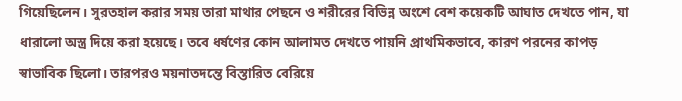গিয়েছিলেন। সুরতহাল করার সময় তারা মাথার পেছনে ও শরীরের বিভিন্ন অংশে বেশ কয়েকটি আঘাত দেখতে পান, যা ধারালো অস্ত্র দিয়ে করা হয়েছে। তবে ধর্ষণের কোন আলামত দেখতে পায়নি প্রাথমিকভাবে, কারণ পরনের কাপড় স্বাভাবিক ছিলো। তারপরও ময়নাতদন্তে বিস্তারিত বেরিয়ে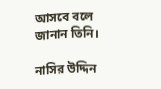আসবে বলে জানান তিনি।

নাসির উদ্দিন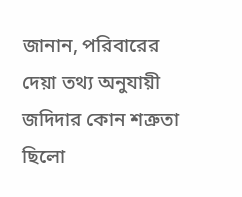জানান, পরিবারের দেয়া তথ্য অনুযায়ী জদিদার কোন শত্রুতা ছিলো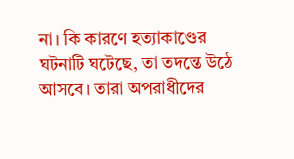না। কি কারণে হত্যাকাণ্ডের ঘটনাটি ঘটেছে, তা তদন্তে উঠে আসবে। তারা অপরাধীদের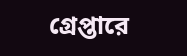গ্রেপ্তারে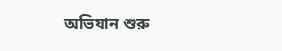অভিযান শুরু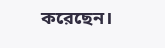করেছেন।